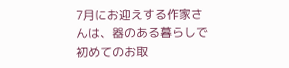7月にお迎えする作家さんは、器のある暮らしで初めてのお取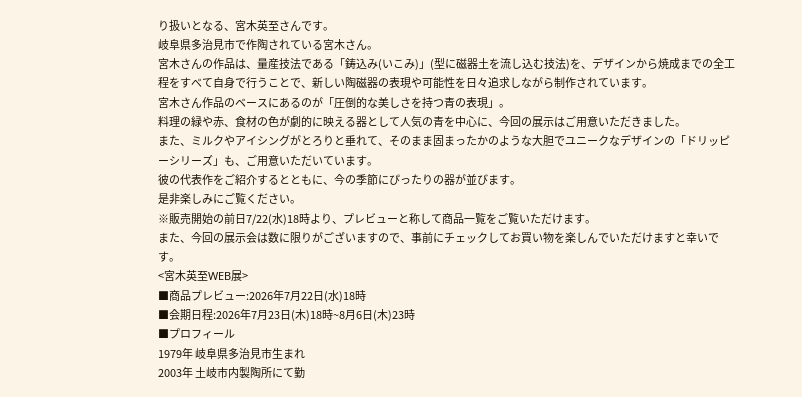り扱いとなる、宮木英至さんです。
岐阜県多治見市で作陶されている宮木さん。
宮木さんの作品は、量産技法である「鋳込み(いこみ)」(型に磁器土を流し込む技法)を、デザインから焼成までの全工程をすべて自身で行うことで、新しい陶磁器の表現や可能性を日々追求しながら制作されています。
宮木さん作品のベースにあるのが「圧倒的な美しさを持つ青の表現」。
料理の緑や赤、食材の色が劇的に映える器として人気の青を中心に、今回の展示はご用意いただきました。
また、ミルクやアイシングがとろりと垂れて、そのまま固まったかのような大胆でユニークなデザインの「ドリッピーシリーズ」も、ご用意いただいています。
彼の代表作をご紹介するとともに、今の季節にぴったりの器が並びます。
是非楽しみにご覧ください。
※販売開始の前日7/22(水)18時より、プレビューと称して商品一覧をご覧いただけます。
また、今回の展示会は数に限りがございますので、事前にチェックしてお買い物を楽しんでいただけますと幸いです。
<宮木英至WEB展>
■商品プレビュー:2026年7月22日(水)18時
■会期日程:2026年7月23日(木)18時~8月6日(木)23時
■プロフィール
1979年 岐阜県多治見市生まれ
2003年 土岐市内製陶所にて勤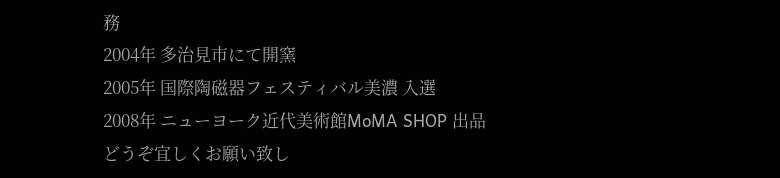務
2004年 多治見市にて開窯
2005年 国際陶磁器フェスティバル美濃 入選
2008年 ニューヨーク近代美術館MoMA SHOP 出品
どうぞ宜しくお願い致し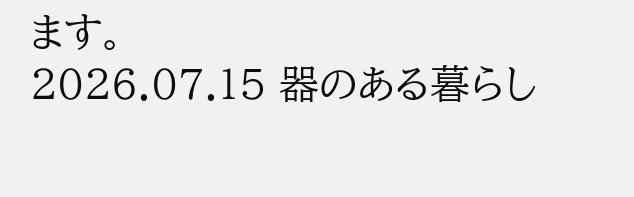ます。
2026.07.15 器のある暮らし